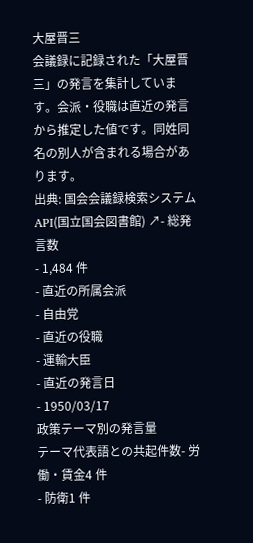大屋晋三
会議録に記録された「大屋晋三」の発言を集計しています。会派・役職は直近の発言から推定した値です。同姓同名の別人が含まれる場合があります。
出典: 国会会議録検索システム API(国立国会図書館) ↗- 総発言数
- 1,484 件
- 直近の所属会派
- 自由党
- 直近の役職
- 運輸大臣
- 直近の発言日
- 1950/03/17
政策テーマ別の発言量
テーマ代表語との共起件数- 労働・賃金4 件
- 防衛1 件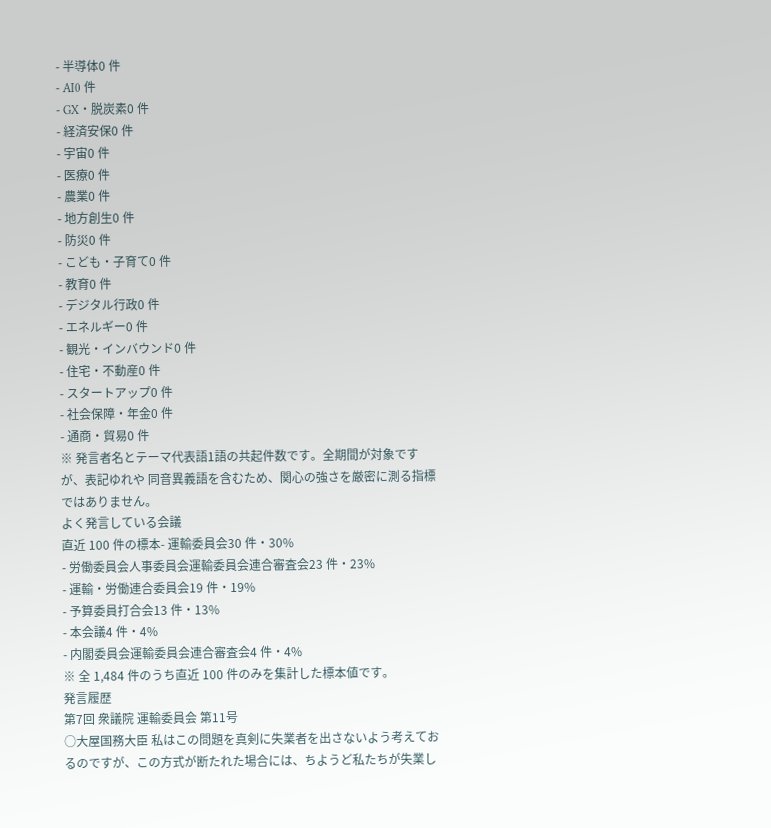- 半導体0 件
- AI0 件
- GX・脱炭素0 件
- 経済安保0 件
- 宇宙0 件
- 医療0 件
- 農業0 件
- 地方創生0 件
- 防災0 件
- こども・子育て0 件
- 教育0 件
- デジタル行政0 件
- エネルギー0 件
- 観光・インバウンド0 件
- 住宅・不動産0 件
- スタートアップ0 件
- 社会保障・年金0 件
- 通商・貿易0 件
※ 発言者名とテーマ代表語1語の共起件数です。全期間が対象ですが、表記ゆれや 同音異義語を含むため、関心の強さを厳密に測る指標ではありません。
よく発言している会議
直近 100 件の標本- 運輸委員会30 件・30%
- 労働委員会人事委員会運輸委員会連合審査会23 件・23%
- 運輸・労働連合委員会19 件・19%
- 予算委員打合会13 件・13%
- 本会議4 件・4%
- 内閣委員会運輸委員会連合審査会4 件・4%
※ 全 1,484 件のうち直近 100 件のみを集計した標本値です。
発言履歴
第7回 衆議院 運輸委員会 第11号
○大屋国務大臣 私はこの問題を真剣に失業者を出さないよう考えておるのですが、この方式が断たれた場合には、ちようど私たちが失業し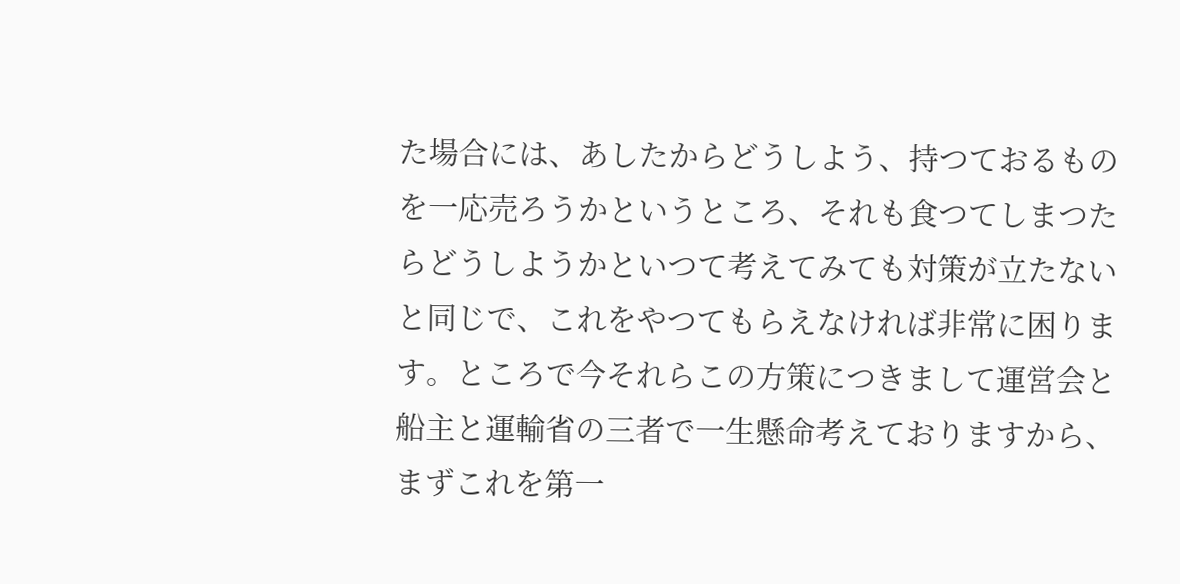た場合には、あしたからどうしよう、持つておるものを一応売ろうかというところ、それも食つてしまつたらどうしようかといつて考えてみても対策が立たないと同じで、これをやつてもらえなければ非常に困ります。ところで今それらこの方策につきまして運営会と船主と運輸省の三者で一生懸命考えておりますから、まずこれを第一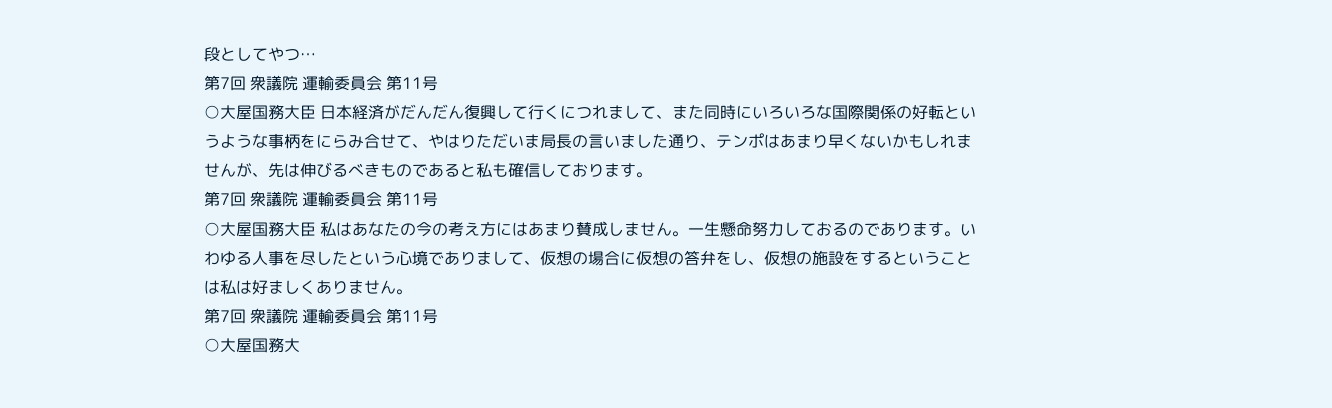段としてやつ…
第7回 衆議院 運輸委員会 第11号
○大屋国務大臣 日本経済がだんだん復興して行くにつれまして、また同時にいろいろな国際関係の好転というような事柄をにらみ合せて、やはりただいま局長の言いました通り、テンポはあまり早くないかもしれませんが、先は伸びるべきものであると私も確信しております。
第7回 衆議院 運輸委員会 第11号
○大屋国務大臣 私はあなたの今の考え方にはあまり賛成しません。一生懸命努力しておるのであります。いわゆる人事を尽したという心境でありまして、仮想の場合に仮想の答弁をし、仮想の施設をするということは私は好ましくありません。
第7回 衆議院 運輸委員会 第11号
○大屋国務大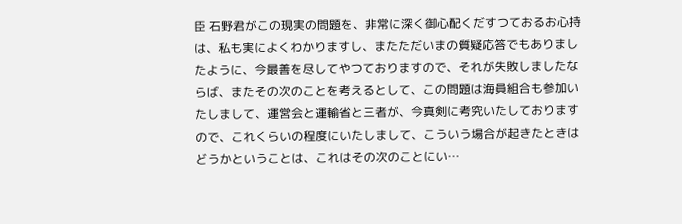臣 石野君がこの現実の問題を、非常に深く御心配くだすつておるお心持は、私も実によくわかりますし、またただいまの質疑応答でもありましたように、今最善を尽してやつておりますので、それが失敗しましたならば、またその次のことを考えるとして、この問題は海員組合も参加いたしまして、運営会と運輸省と三者が、今真剣に考究いたしておりますので、これくらいの程度にいたしまして、こういう場合が起きたときはどうかということは、これはその次のことにい…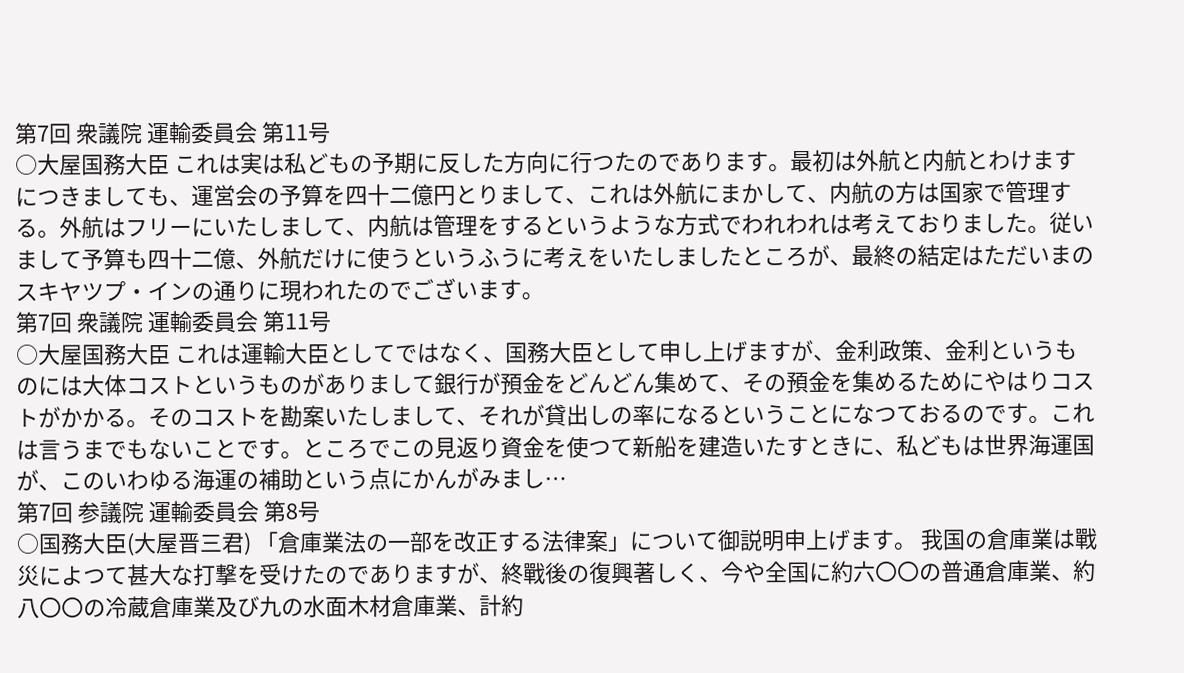第7回 衆議院 運輸委員会 第11号
○大屋国務大臣 これは実は私どもの予期に反した方向に行つたのであります。最初は外航と内航とわけますにつきましても、運営会の予算を四十二億円とりまして、これは外航にまかして、内航の方は国家で管理する。外航はフリーにいたしまして、内航は管理をするというような方式でわれわれは考えておりました。従いまして予算も四十二億、外航だけに使うというふうに考えをいたしましたところが、最終の結定はただいまのスキヤツプ・インの通りに現われたのでございます。
第7回 衆議院 運輸委員会 第11号
○大屋国務大臣 これは運輸大臣としてではなく、国務大臣として申し上げますが、金利政策、金利というものには大体コストというものがありまして銀行が預金をどんどん集めて、その預金を集めるためにやはりコストがかかる。そのコストを勘案いたしまして、それが貸出しの率になるということになつておるのです。これは言うまでもないことです。ところでこの見返り資金を使つて新船を建造いたすときに、私どもは世界海運国が、このいわゆる海運の補助という点にかんがみまし…
第7回 参議院 運輸委員会 第8号
○国務大臣(大屋晋三君) 「倉庫業法の一部を改正する法律案」について御説明申上げます。 我国の倉庫業は戰災によつて甚大な打撃を受けたのでありますが、終戰後の復興著しく、今や全国に約六〇〇の普通倉庫業、約八〇〇の冷蔵倉庫業及び九の水面木材倉庫業、計約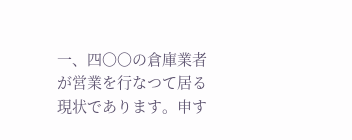一、四〇〇の倉庫業者が営業を行なつて居る現状であります。申す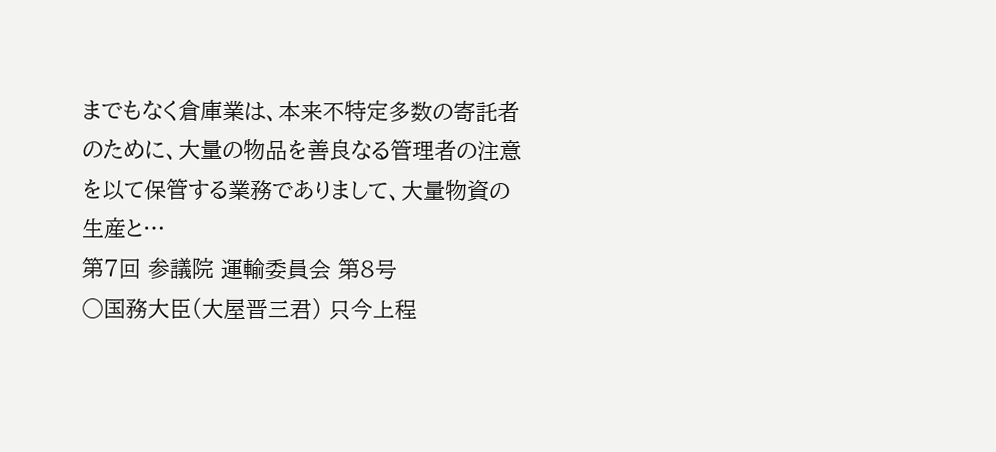までもなく倉庫業は、本来不特定多数の寄託者のために、大量の物品を善良なる管理者の注意を以て保管する業務でありまして、大量物資の生産と…
第7回 参議院 運輸委員会 第8号
○国務大臣(大屋晋三君) 只今上程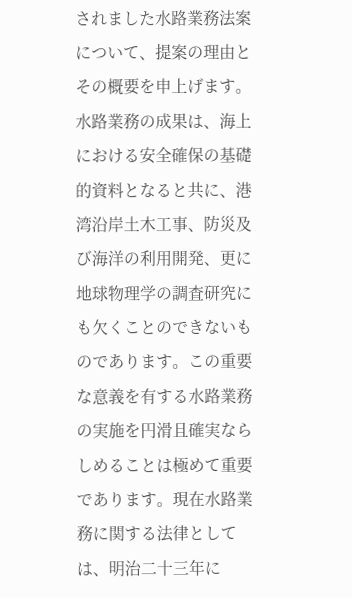されました水路業務法案について、提案の理由とその概要を申上げます。 水路業務の成果は、海上における安全確保の基礎的資料となると共に、港湾沿岸土木工事、防災及び海洋の利用開発、更に地球物理学の調査研究にも欠くことのできないものであります。この重要な意義を有する水路業務の実施を円滑且確実ならしめることは極めて重要であります。現在水路業務に関する法律としては、明治二十三年に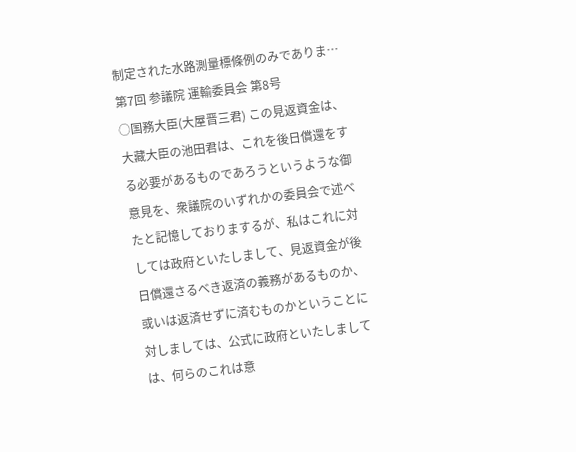制定された水路測量標條例のみでありま…
第7回 参議院 運輸委員会 第8号
○国務大臣(大屋晋三君) この見返資金は、大藏大臣の池田君は、これを後日償還をする必要があるものであろうというような御意見を、衆議院のいずれかの委員会で述べたと記憶しておりまするが、私はこれに対しては政府といたしまして、見返資金が後日償還さるべき返済の義務があるものか、或いは返済せずに済むものかということに対しましては、公式に政府といたしましては、何らのこれは意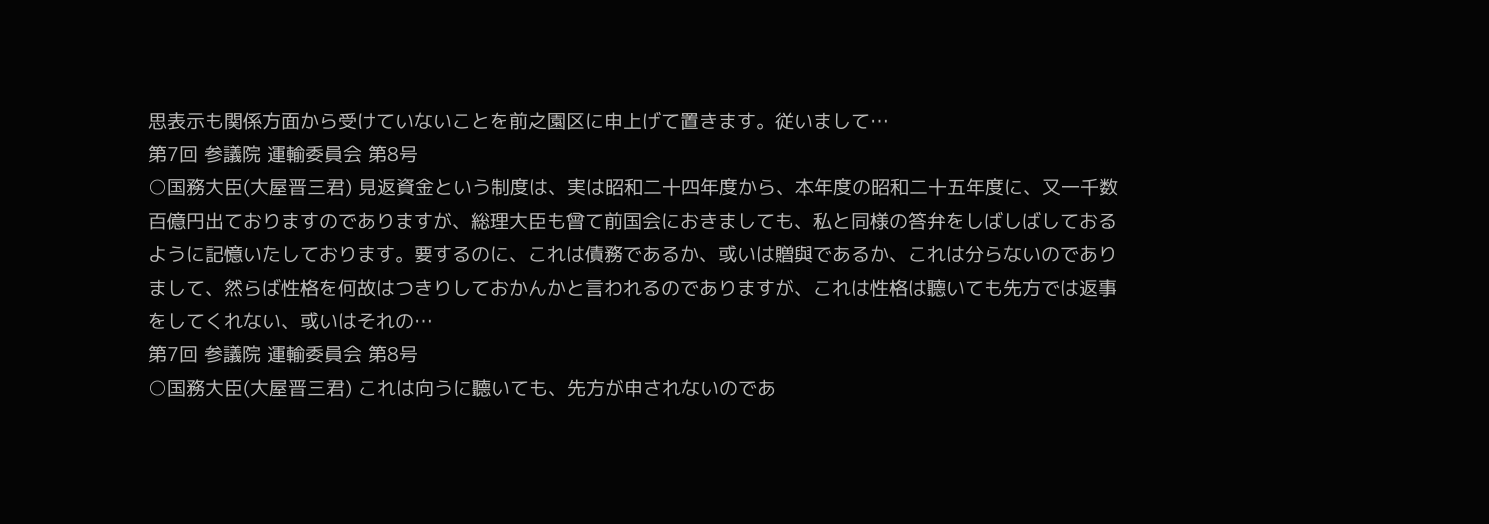思表示も関係方面から受けていないことを前之園区に申上げて置きます。従いまして…
第7回 参議院 運輸委員会 第8号
○国務大臣(大屋晋三君) 見返資金という制度は、実は昭和二十四年度から、本年度の昭和二十五年度に、又一千数百億円出ておりますのでありますが、総理大臣も曾て前国会におきましても、私と同様の答弁をしばしばしておるように記憶いたしております。要するのに、これは債務であるか、或いは贈與であるか、これは分らないのでありまして、然らば性格を何故はつきりしておかんかと言われるのでありますが、これは性格は聽いても先方では返事をしてくれない、或いはそれの…
第7回 参議院 運輸委員会 第8号
○国務大臣(大屋晋三君) これは向うに聽いても、先方が申されないのであ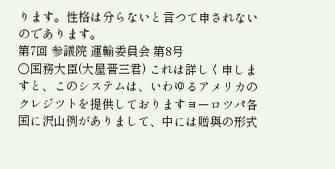ります。性格は分らないと言つて申されないのであります。
第7回 参議院 運輸委員会 第8号
○国務大臣(大屋晋三君) これは詳しく申しますと、このシステムは、いわゆるアメリカのクレジツトを提供しておりますヨーロツパ各国に沢山例がありまして、中には贈與の形式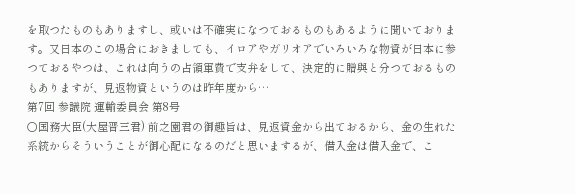を取つたものもありますし、或いは不確実になつておるものもあるように聞いております。又日本のこの場合におきましても、イロアやガリオアでいろいろな物資が日本に参つておるやつは、これは向うの占領軍費で支弁をして、決定的に贈與と分つておるものもありますが、見返物資というのは昨年度から…
第7回 参議院 運輸委員会 第8号
○国務大臣(大屋晋三君) 前之園君の御趣旨は、見返資金から出ておるから、金の生れた系統からそういうことが御心配になるのだと思いまするが、借入金は借入金で、こ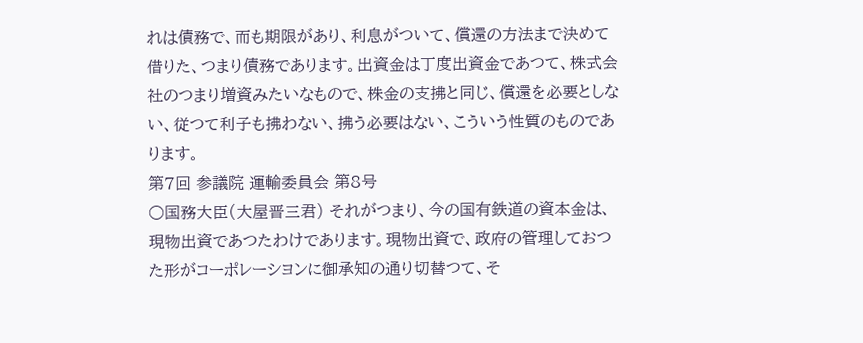れは債務で、而も期限があり、利息がついて、償還の方法まで決めて借りた、つまり債務であります。出資金は丁度出資金であつて、株式会社のつまり増資みたいなもので、株金の支拂と同じ、償還を必要としない、従つて利子も拂わない、拂う必要はない、こういう性質のものであります。
第7回 参議院 運輸委員会 第8号
○国務大臣(大屋晋三君) それがつまり、今の国有鉄道の資本金は、現物出資であつたわけであります。現物出資で、政府の管理しておつた形がコーポレーシヨンに御承知の通り切替つて、そ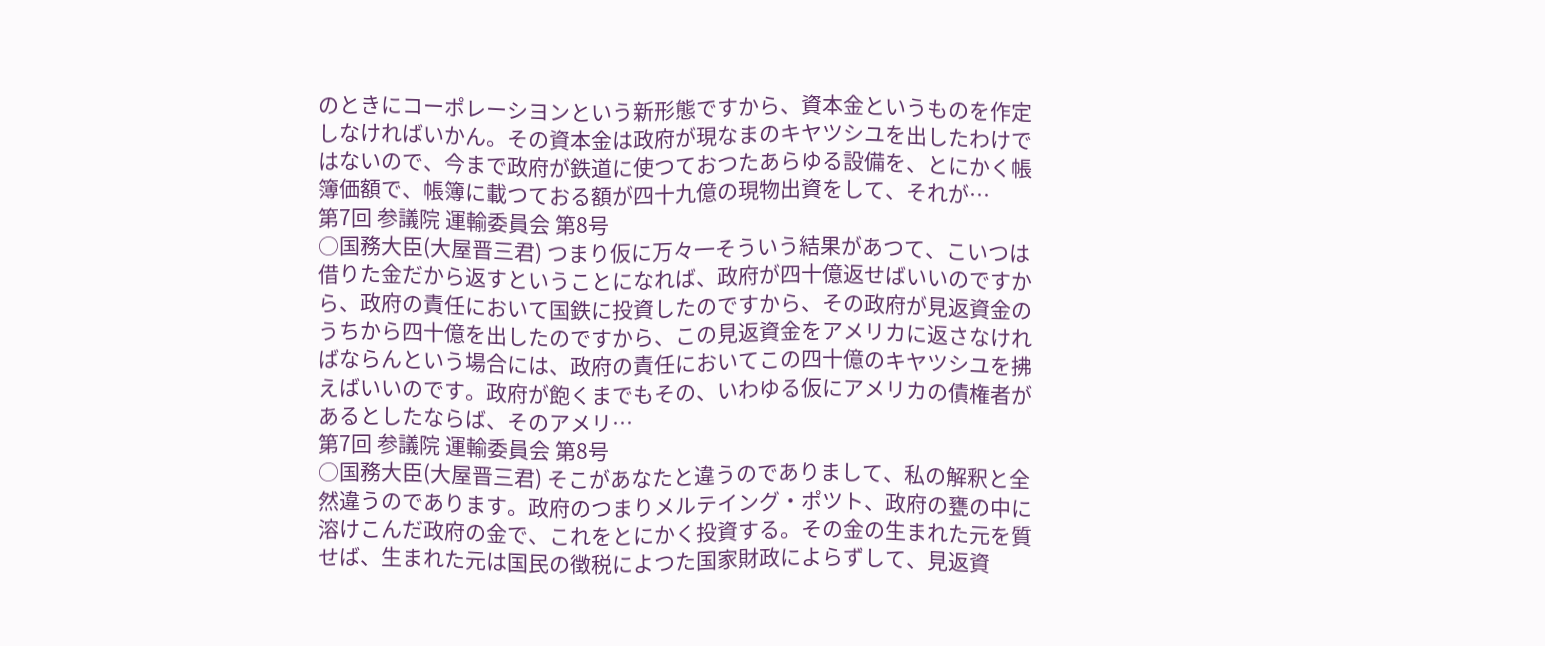のときにコーポレーシヨンという新形態ですから、資本金というものを作定しなければいかん。その資本金は政府が現なまのキヤツシユを出したわけではないので、今まで政府が鉄道に使つておつたあらゆる設備を、とにかく帳簿価額で、帳簿に載つておる額が四十九億の現物出資をして、それが…
第7回 参議院 運輸委員会 第8号
○国務大臣(大屋晋三君) つまり仮に万々一そういう結果があつて、こいつは借りた金だから返すということになれば、政府が四十億返せばいいのですから、政府の責任において国鉄に投資したのですから、その政府が見返資金のうちから四十億を出したのですから、この見返資金をアメリカに返さなければならんという場合には、政府の責任においてこの四十億のキヤツシユを拂えばいいのです。政府が飽くまでもその、いわゆる仮にアメリカの債権者があるとしたならば、そのアメリ…
第7回 参議院 運輸委員会 第8号
○国務大臣(大屋晋三君) そこがあなたと違うのでありまして、私の解釈と全然違うのであります。政府のつまりメルテイング・ポツト、政府の甕の中に溶けこんだ政府の金で、これをとにかく投資する。その金の生まれた元を質せば、生まれた元は国民の徴税によつた国家財政によらずして、見返資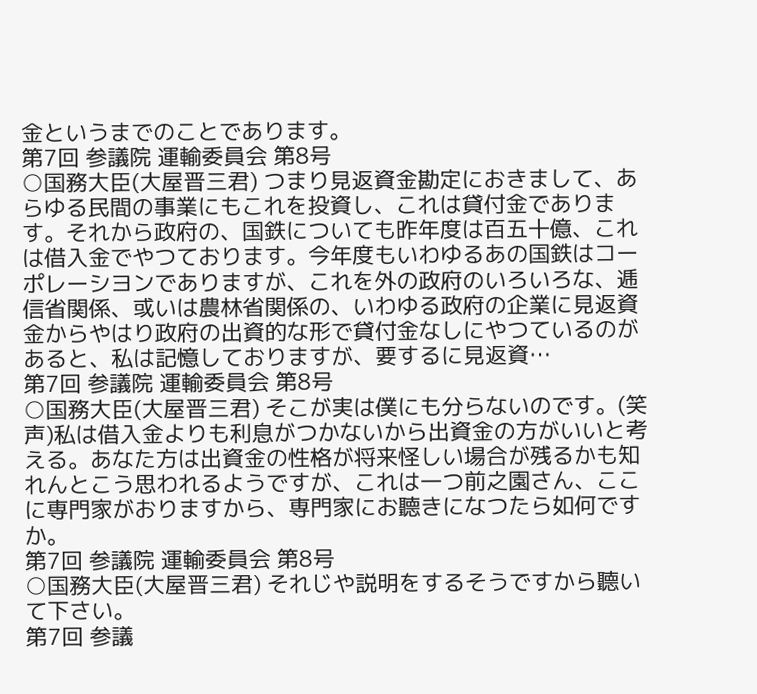金というまでのことであります。
第7回 参議院 運輸委員会 第8号
○国務大臣(大屋晋三君) つまり見返資金勘定におきまして、あらゆる民間の事業にもこれを投資し、これは貸付金であります。それから政府の、国鉄についても昨年度は百五十億、これは借入金でやつております。今年度もいわゆるあの国鉄はコーポレーシヨンでありますが、これを外の政府のいろいろな、逓信省関係、或いは農林省関係の、いわゆる政府の企業に見返資金からやはり政府の出資的な形で貸付金なしにやつているのがあると、私は記憶しておりますが、要するに見返資…
第7回 参議院 運輸委員会 第8号
○国務大臣(大屋晋三君) そこが実は僕にも分らないのです。(笑声)私は借入金よりも利息がつかないから出資金の方がいいと考える。あなた方は出資金の性格が将来怪しい場合が残るかも知れんとこう思われるようですが、これは一つ前之園さん、ここに専門家がおりますから、専門家にお聽きになつたら如何ですか。
第7回 参議院 運輸委員会 第8号
○国務大臣(大屋晋三君) それじや説明をするそうですから聽いて下さい。
第7回 参議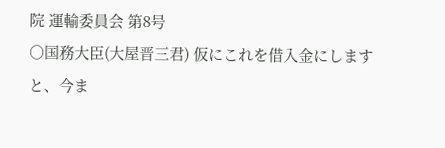院 運輸委員会 第8号
○国務大臣(大屋晋三君) 仮にこれを借入金にしますと、今ま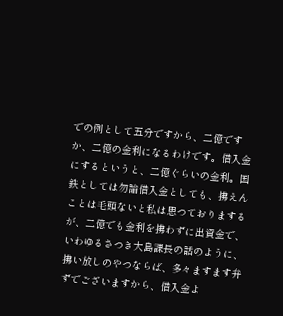での例として五分ですから、二億ですか、二億の金利になるわけです。借入金にするというと、二億ぐらいの金利。国鉄としては勿論借入金としても、拂えんことは毛頭ないと私は思つておりまするが、二億でも金利を拂わずに出資金で、いわゆるさつき大島課長の話のように、拂い放しのやつならば、多々ますます弁ずでございますから、借入金よ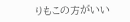りもこの方がいい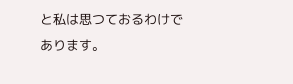と私は思つておるわけであります。